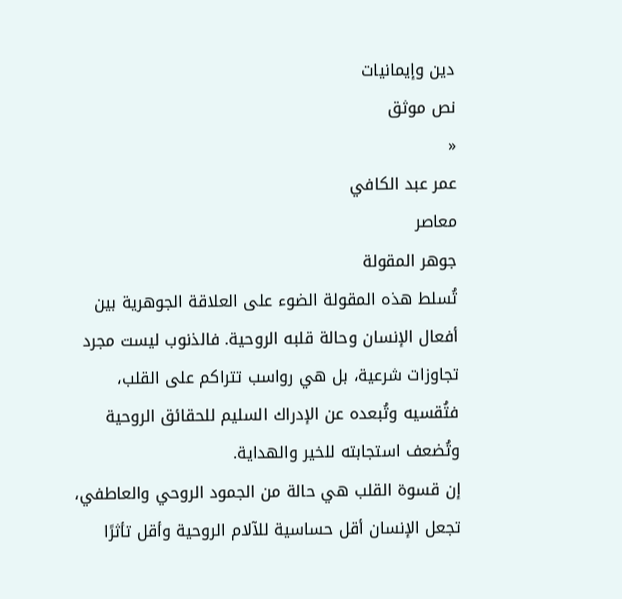دين وإيمانيات
نص موثق
«
عمر عبد الكافي
معاصر
جوهر المقولة
تُسلط هذه المقولة الضوء على العلاقة الجوهرية بين أفعال الإنسان وحالة قلبه الروحية. فالذنوب ليست مجرد تجاوزات شرعية، بل هي رواسب تتراكم على القلب، فتُقسيه وتُبعده عن الإدراك السليم للحقائق الروحية وتُضعف استجابته للخير والهداية.
إن قسوة القلب هي حالة من الجمود الروحي والعاطفي، تجعل الإنسان أقل حساسية للآلام الروحية وأقل تأثرًا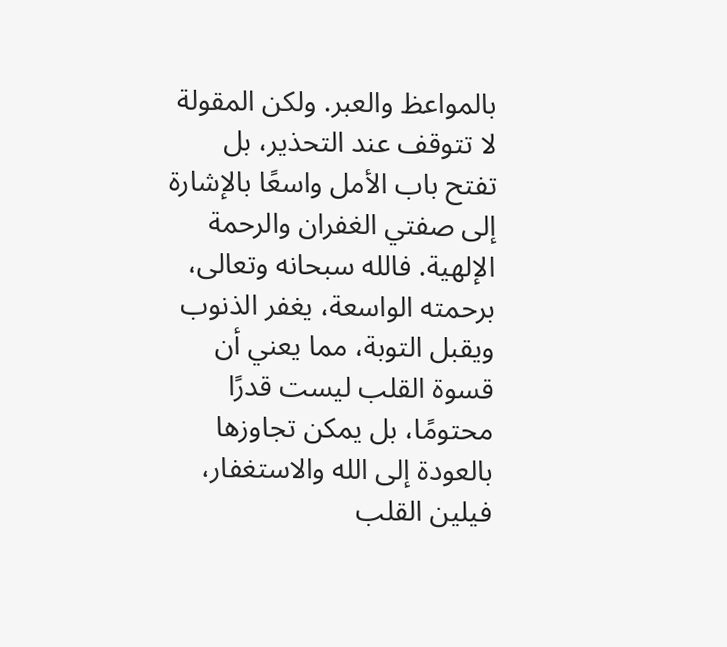بالمواعظ والعبر. ولكن المقولة لا تتوقف عند التحذير، بل تفتح باب الأمل واسعًا بالإشارة إلى صفتي الغفران والرحمة الإلهية. فالله سبحانه وتعالى، برحمته الواسعة، يغفر الذنوب ويقبل التوبة، مما يعني أن قسوة القلب ليست قدرًا محتومًا، بل يمكن تجاوزها بالعودة إلى الله والاستغفار، فيلين القلب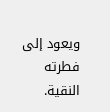ويعود إلى فطرته النقية.